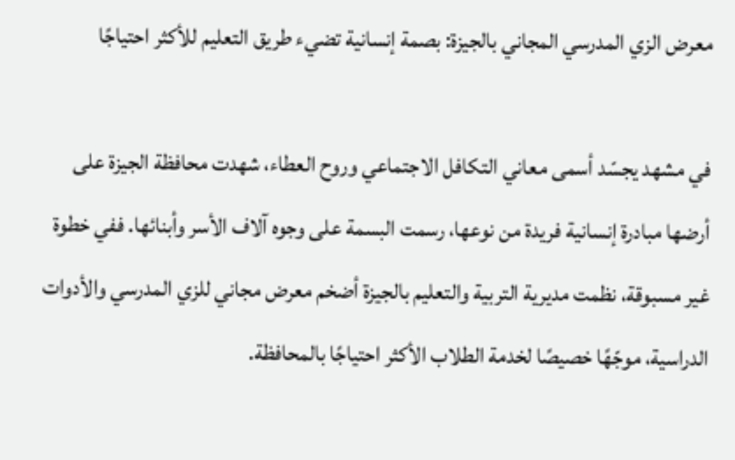معرض الزي المدرسي المجاني بالجيزة: بصمة إنسانية تضيء طريق التعليم للأكثر احتياجًا

في مشهد يجسّد أسمى معاني التكافل الاجتماعي وروح العطاء، شهدت محافظة الجيزة على أرضها مبادرة إنسانية فريدة من نوعها، رسمت البسمة على وجوه آلاف الأسر وأبنائها. ففي خطوة غير مسبوقة، نظمت مديرية التربية والتعليم بالجيزة أضخم معرض مجاني للزي المدرسي والأدوات الدراسية، موجّهًا خصيصًا لخدمة الطلاب الأكثر احتياجًا بالمحافظة.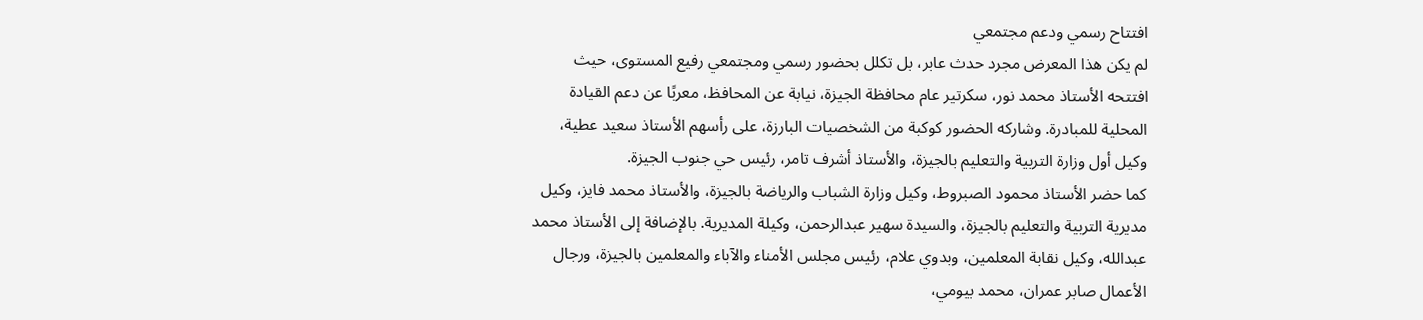افتتاح رسمي ودعم مجتمعي
لم يكن هذا المعرض مجرد حدث عابر، بل تكلل بحضور رسمي ومجتمعي رفيع المستوى، حيث افتتحه الأستاذ محمد نور، سكرتير عام محافظة الجيزة، نيابة عن المحافظ، معربًا عن دعم القيادة المحلية للمبادرة. وشاركه الحضور كوكبة من الشخصيات البارزة، على رأسهم الأستاذ سعيد عطية، وكيل أول وزارة التربية والتعليم بالجيزة، والأستاذ أشرف تامر، رئيس حي جنوب الجيزة.
كما حضر الأستاذ محمود الصبروط، وكيل وزارة الشباب والرياضة بالجيزة، والأستاذ محمد فايز، وكيل مديرية التربية والتعليم بالجيزة، والسيدة سهير عبدالرحمن، وكيلة المديرية. بالإضافة إلى الأستاذ محمد عبدالله، وكيل نقابة المعلمين، وبدوي علام، رئيس مجلس الأمناء والآباء والمعلمين بالجيزة، ورجال الأعمال صابر عمران، محمد بيومي،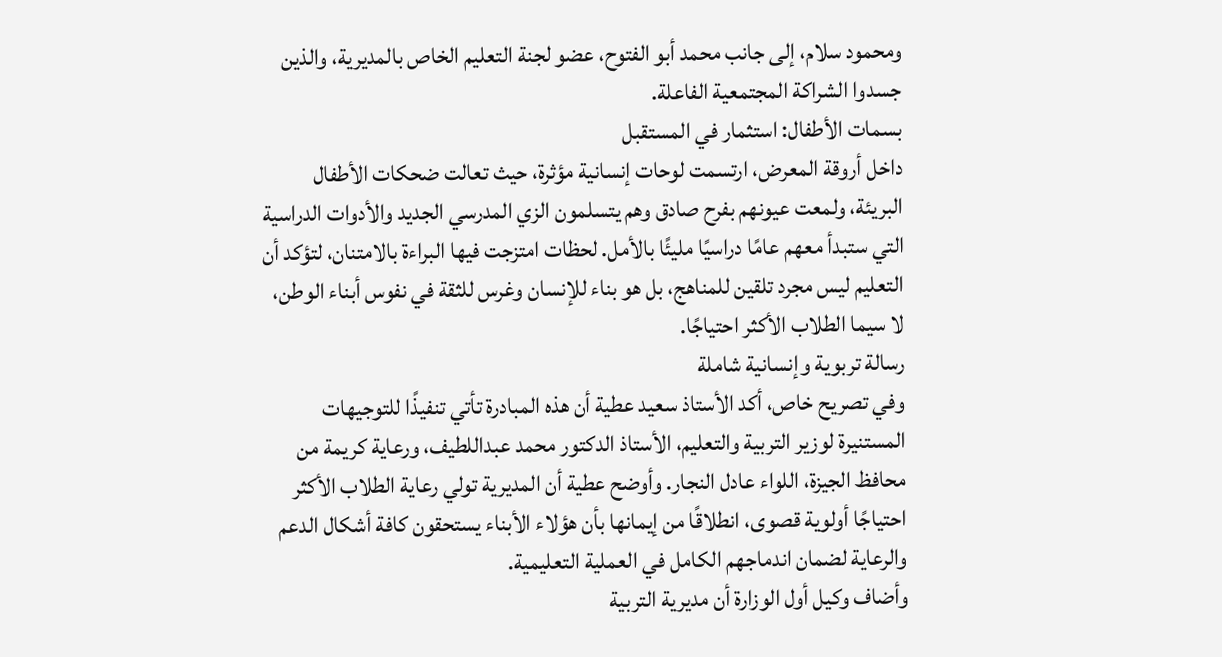ومحمود سلام، إلى جانب محمد أبو الفتوح، عضو لجنة التعليم الخاص بالمديرية، والذين جسدوا الشراكة المجتمعية الفاعلة.
بسمات الأطفال: استثمار في المستقبل
داخل أروقة المعرض، ارتسمت لوحات إنسانية مؤثرة، حيث تعالت ضحكات الأطفال البريئة، ولمعت عيونهم بفرح صادق وهم يتسلمون الزي المدرسي الجديد والأدوات الدراسية التي ستبدأ معهم عامًا دراسيًا مليئًا بالأمل. لحظات امتزجت فيها البراءة بالامتنان، لتؤكد أن التعليم ليس مجرد تلقين للمناهج، بل هو بناء للإنسان وغرس للثقة في نفوس أبناء الوطن، لا سيما الطلاب الأكثر احتياجًا.
رسالة تربوية وإنسانية شاملة
وفي تصريح خاص، أكد الأستاذ سعيد عطية أن هذه المبادرة تأتي تنفيذًا للتوجيهات المستنيرة لوزير التربية والتعليم، الأستاذ الدكتور محمد عبداللطيف، ورعاية كريمة من محافظ الجيزة، اللواء عادل النجار. وأوضح عطية أن المديرية تولي رعاية الطلاب الأكثر احتياجًا أولوية قصوى، انطلاقًا من إيمانها بأن هؤلاء الأبناء يستحقون كافة أشكال الدعم والرعاية لضمان اندماجهم الكامل في العملية التعليمية.
وأضاف وكيل أول الوزارة أن مديرية التربية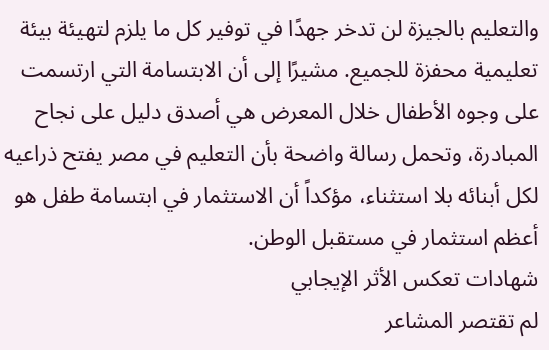والتعليم بالجيزة لن تدخر جهدًا في توفير كل ما يلزم لتهيئة بيئة تعليمية محفزة للجميع. مشيرًا إلى أن الابتسامة التي ارتسمت على وجوه الأطفال خلال المعرض هي أصدق دليل على نجاح المبادرة، وتحمل رسالة واضحة بأن التعليم في مصر يفتح ذراعيه لكل أبنائه بلا استثناء، مؤكداً أن الاستثمار في ابتسامة طفل هو أعظم استثمار في مستقبل الوطن.
شهادات تعكس الأثر الإيجابي
لم تقتصر المشاعر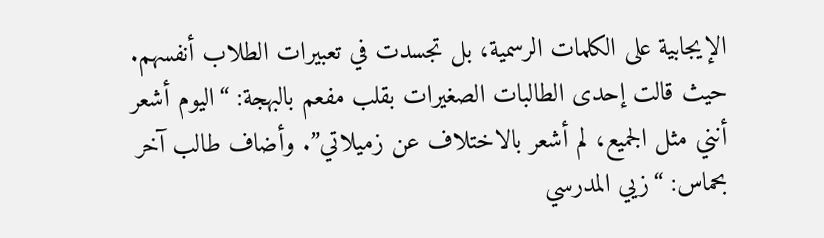الإيجابية على الكلمات الرسمية، بل تجسدت في تعبيرات الطلاب أنفسهم. حيث قالت إحدى الطالبات الصغيرات بقلب مفعم بالبهجة: “اليوم أشعر أنني مثل الجميع، لم أشعر بالاختلاف عن زميلاتي”. وأضاف طالب آخر بحماس: “زيي المدرسي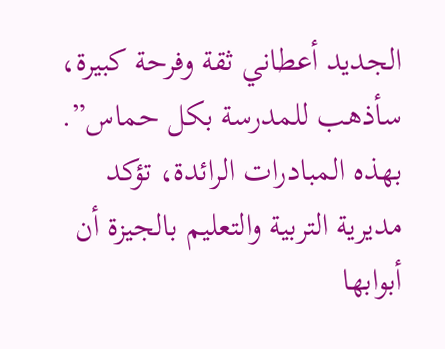الجديد أعطاني ثقة وفرحة كبيرة، سأذهب للمدرسة بكل حماس”.
بهذه المبادرات الرائدة، تؤكد مديرية التربية والتعليم بالجيزة أن أبوابها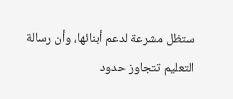ستظل مشرعة لدعم أبنائها، وأن رسالة التعليم تتجاوز حدود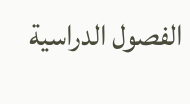الفصول الدراسية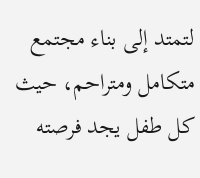لتمتد إلى بناء مجتمع متكامل ومتراحم، حيث كل طفل يجد فرصته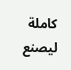كاملة ليصنع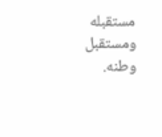مستقبله ومستقبل وطنه.